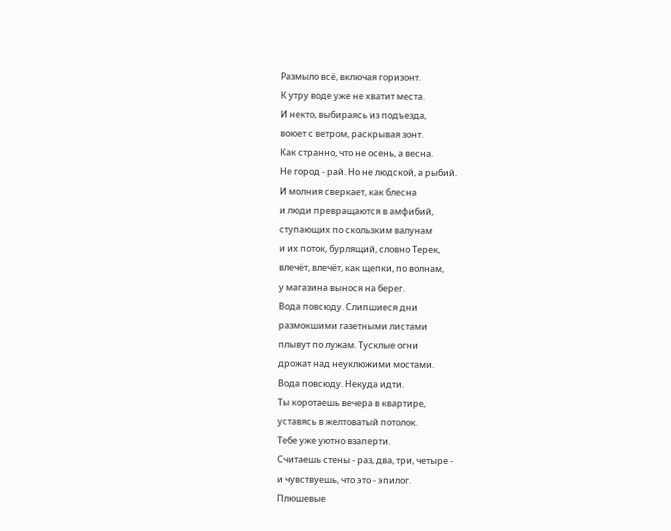Размыло всё, включая горизонт.
К утру воде уже не хватит места.
И некто, выбираясь из подъезда,
воюет с ветром, раскрывая зонт.
Как странно, что не осень, а весна.
Не город - рай. Но не людской, а рыбий.
И молния сверкает, как блесна
и люди превращаются в амфибий,
ступающих по скользким валунам
и их поток, бурлящий, словно Терек,
влечёт, влечёт, как щепки, по волнам,
у магазина вынося на берег.
Вода повсюду. Слипшиеся дни
размокшими газетными листами
плывут по лужам. Тусклые огни
дрожат над неуклюжими мостами.
Вода повсюду. Некуда идти.
Ты коротаешь вечера в квартире,
уставясь в желтоватый потолок.
Тебе уже уютно взаперти.
Считаешь стены - раз, два, три, четыре -
и чувствуешь, что это - эпилог.
Плюшевые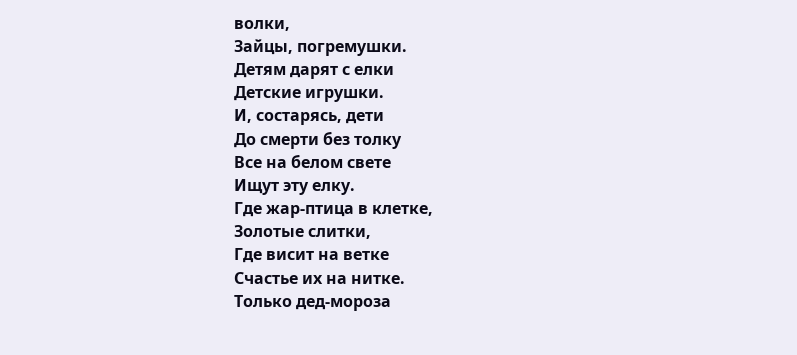волки,
Зайцы, погремушки.
Детям дарят с елки
Детские игрушки.
И, состарясь, дети
До смерти без толку
Все на белом свете
Ищут эту елку.
Где жар-птица в клетке,
Золотые слитки,
Где висит на ветке
Счастье их на нитке.
Только дед-мороза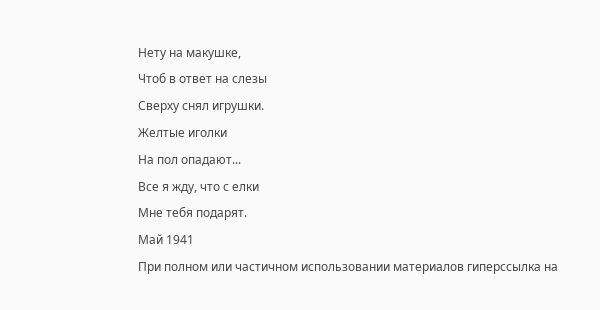Нету на макушке,
Чтоб в ответ на слезы
Сверху снял игрушки.
Желтые иголки
На пол опадают...
Все я жду, что с елки
Мне тебя подарят.
Май 1941
При полном или частичном использовании материалов гиперссылка на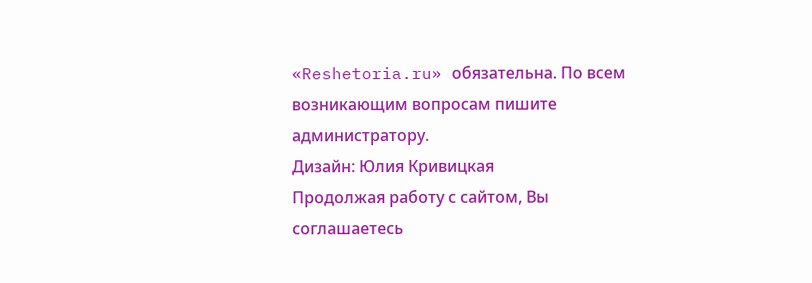«Reshetoria.ru» обязательна. По всем возникающим вопросам пишите администратору.
Дизайн: Юлия Кривицкая
Продолжая работу с сайтом, Вы соглашаетесь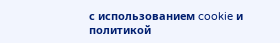с использованием cookie и политикой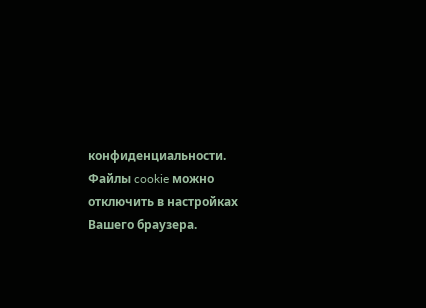конфиденциальности. Файлы cookie можно отключить в настройках Вашего браузера.